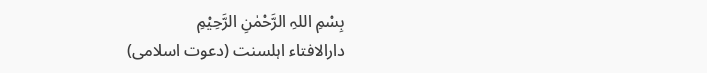بِسْمِ اللہِ الرَّحْمٰنِ الرَّحِيْمِ
دارالافتاء اہلسنت (دعوت اسلامی)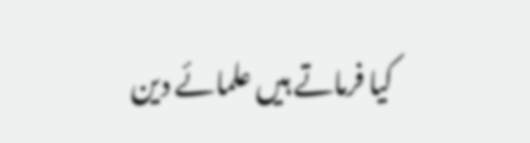کیا فرماتے ہیں علمائے دین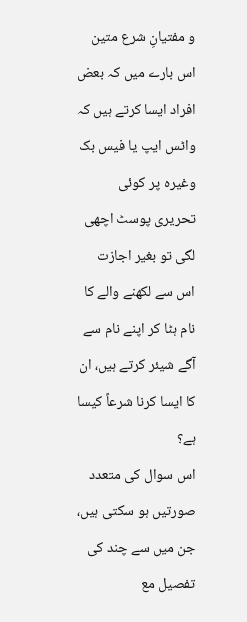و مفتیانِ شرع متین اس بارے میں کہ بعض افراد ایسا کرتے ہیں کہ واٹس ایپ یا فیس بک وغیرہ پر کوئی تحریری پوسٹ اچھی لگی تو بغیر اجازت اس سے لکھنے والے کا نام ہٹا کر اپنے نام سے آگے شیئر کرتے ہیں، ان کا ایسا کرنا شرعاً کیسا ہے؟
اس سوال کی متعدد صورتیں ہو سکتی ہیں، جن میں سے چند کی تفصیل مع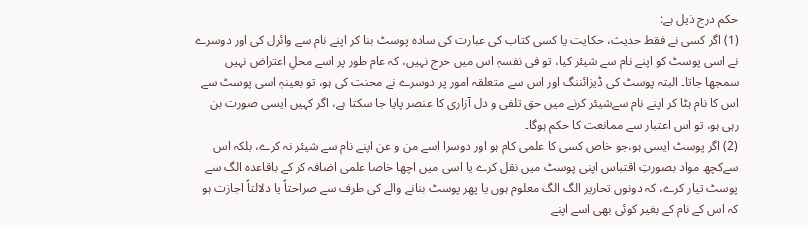حکم درج ذیل ہے:
(1) اگر کسی نے فقط حدیث، حکایت یا کسی کتاب کی عبارت کی سادہ پوسٹ بنا کر اپنے نام سے وائرل کی اور دوسرے نے اسی پوسٹ کو اپنے نام سے شیئر کیا، تو فی نفسہٖ اس میں حرج نہیں، کہ عام طور پر اسے محلِ اعتراض نہیں سمجھا جاتا۔ البتہ پوسٹ کی ڈیزائننگ اور اس سے متعلقہ امور پر دوسرے نے محنت کی ہو، تو بعینہٖ اسی پوسٹ سے اس کا نام ہٹا کر اپنے نام سےشیئر کرنے میں حق تلفی و دل آزاری کا عنصر پایا جا سکتا ہے، اگر کہیں ایسی صورت بن رہی ہو، تو اس اعتبار سے ممانعت کا حکم ہوگا۔
(2) اگر پوسٹ ایسی ہو،جو خاص کسی کا علمی کام ہو اور دوسرا اسے من و عن اپنے نام سے شیئر نہ کرے، بلکہ اس سےکچھ مواد بصورتِ اقتباس اپنی پوسٹ میں نقل کرے یا اسی میں اچھا خاصا علمی اضافہ کر کے باقاعدہ الگ سے پوسٹ تیار کرے، کہ دونوں تحاریر الگ الگ معلوم ہوں یا پھر پوسٹ بنانے والے کی طرف سے صراحتاً یا دلالتاً اجازت ہو کہ اس کے نام کے بغیر کوئی بھی اسے اپنے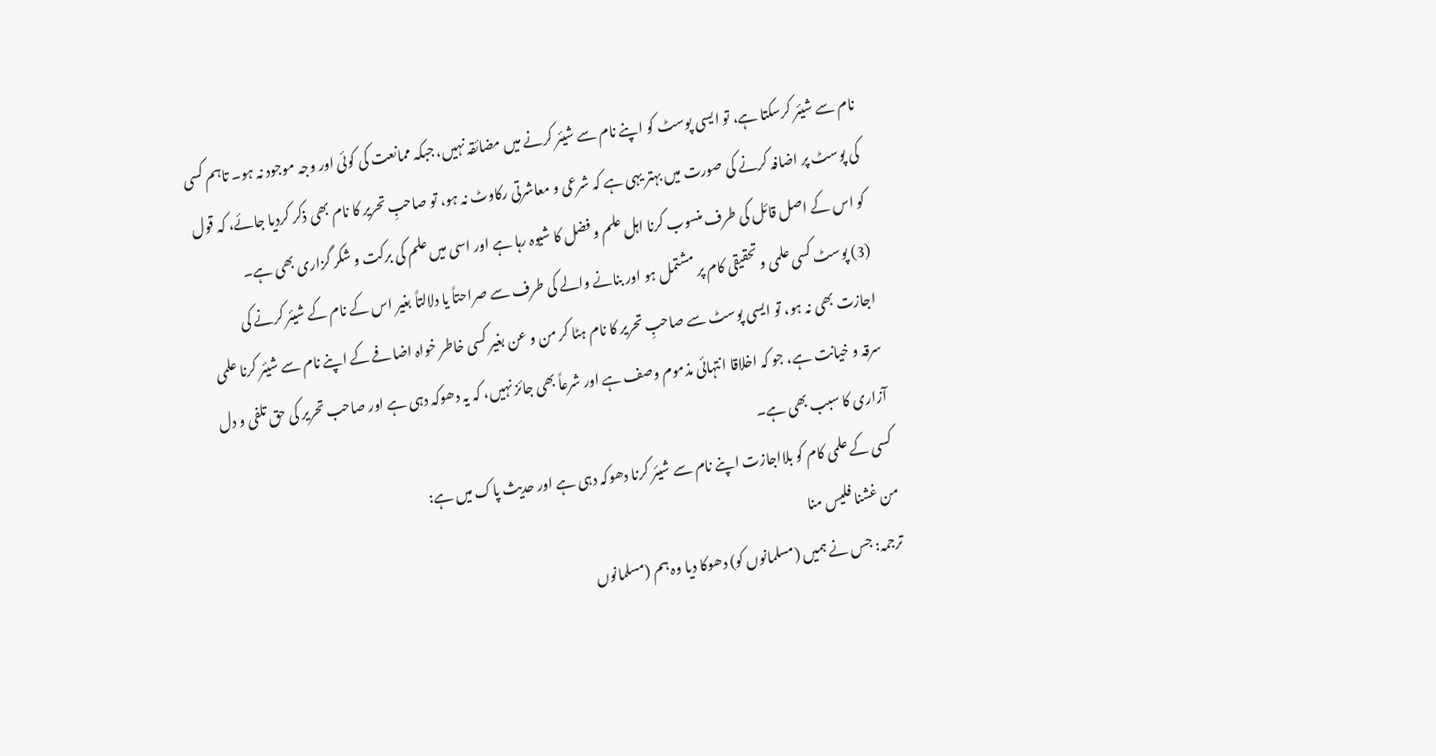نام سے شیئر کرسکتا ہے، تو ایسی پوسٹ کو اپنے نام سے شیئر کرنے میں مضائقہ نہیں، جبکہ ممانعت کی کوئی اور وجہ موجود نہ ہو۔ تاہم کسی کی پوسٹ پر اضافہ کرنے کی صورت میں بہتر یہی ہے کہ شرعی و معاشرتی رکاوٹ نہ ہو، تو صاحبِ تحریر کا نام بھی ذکر کردیا جائے، کہ قول کو اس کے اصل قائل کی طرف منسوب کرنا اہل علم و فضل کا شیوہ رہا ہے اور اسی میں علم کی برکت و شکر گزاری بھی ہے۔
(3) پوسٹ کسی علمی و تحقیقی کام پر مشتمل ہو اور بنانے والے کی طرف سے صراحتاً یا دلالتاً بغیر اس کے نام کے شیئر کرنے کی اجازت بھی نہ ہو، تو ایسی پوسٹ سے صاحبِ تحریر کا نام ہٹا کر من و عن بغیر کسی خاطر خواہ اضافے کے اپنے نام سے شیئر کرنا علمی سرقہ و خیانت ہے، جو کہ اخلاقا انتہائی مذموم وصف ہے اور شرعاً بھی جائز نہیں، کہ یہ دھوکہ دہی ہے اور صاحب تحریر کی حق تلفی و دل آزاری کا سبب بھی ہے۔
کسی کے علمی کام کو بلااجازت اپنے نام سے شیئر کرنا دھوکہ دہی ہے اور حدیث پاک میں ہے:
من غشنا فلیس منا
ترجمہ: جس نے ہمیں (مسلمانوں کو) دھوکا دیا وہ ہم (مسلمانوں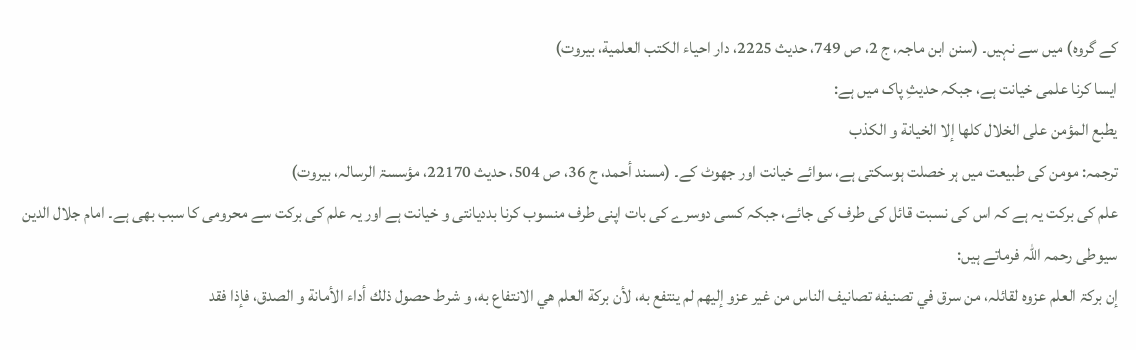کے گروہ) میں سے نہیں۔ (سنن ابن ماجہ، ج 2، ص 749، حدیث 2225، دار احیاء الکتب العلمیة، بیروت)
ایسا کرنا علمی خیانت ہے، جبکہ حدیثِ پاک میں ہے:
يطبع المؤمن على الخلال كلها إلا الخيانة و الكذب
ترجمہ: مومن کی طبیعت میں ہر خصلت ہوسکتی ہے، سوائے خیانت اور جھوٹ کے۔ (مسند أحمد، ج 36، ص 504، حدیث 22170، مؤسسۃ الرسالہ، بیروت)
علم کی برکت یہ ہے کہ اس کی نسبت قائل کی طرف کی جائے، جبکہ کسی دوسرے کی بات اپنی طرف منسوب کرنا بددیانتی و خیانت ہے اور یہ علم کی برکت سے محرومی کا سبب بھی ہے۔ امام جلال الدین سیوطی رحمہ اللہ فرماتے ہیں:
إن برکۃ العلم عزوہ لقائلہ، من سرق في تصنيفه تصانيف الناس من غير عزو إليهم لم ينتفع به، لأن بركة العلم هي الانتفاع به، و شرط حصول ذلك أداء الأمانة و الصدق، فإذا فقد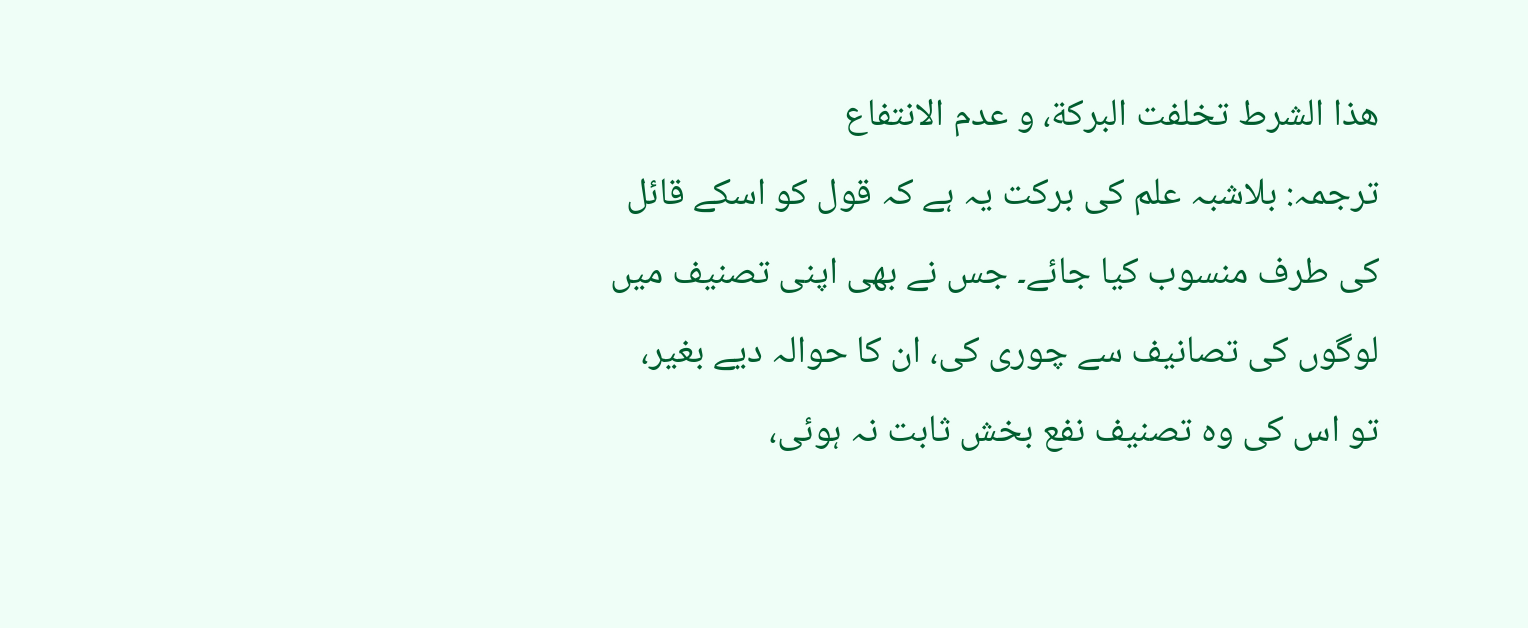هذا الشرط تخلفت البركة، و عدم الانتفاع
ترجمہ: بلاشبہ علم کی برکت یہ ہے کہ قول کو اسکے قائل کی طرف منسوب کیا جائے۔ جس نے بھی اپنی تصنیف میں لوگوں کی تصانیف سے چوری کی، ان کا حوالہ دیے بغیر، تو اس کی وہ تصنیف نفع بخش ثابت نہ ہوئی،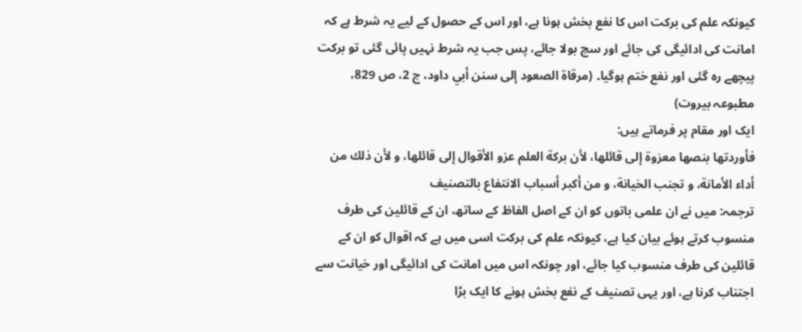کیونکہ علم کی برکت اس کا نفع بخش ہونا ہے، اور اس کے حصول کے لیے یہ شرط ہے کہ امانت کی ادائیگی کی جائے اور سچ بولا جائے، پس جب یہ شرط نہیں پائی گئی تو برکت پیچھے رہ گئی اور نفع ختم ہوگیا۔ (مرقاة الصعود إلى سنن أبي داود، ج 2، ص 829، مطبوعہ بیروت)
ایک اور مقام پر فرماتے ہیں:
فأوردتها بنصها معزوة إلى قائلها، لأن بركة العلم عزو الأقوال إلى قائلها، و لأن ذلك من أداء الأمانة، و تجنب الخيانة، و من أكبر أسباب الانتفاع بالتصنيف
ترجمہ: میں نے ان علمی باتوں کو ان کے اصل الفاظ کے ساتھ، ان کے قائلین کی طرف منسوب کرتے ہوئے بیان کیا ہے، کیونکہ علم کی برکت اسی میں ہے کہ اقوال کو ان کے قائلین کی طرف منسوب کیا جائے، اور چونکہ اس میں امانت کی ادائیگی اور خیانت سے اجتناب کرنا ہے، اور یہی تصنیف کے نفع بخش ہونے کا ایک بڑا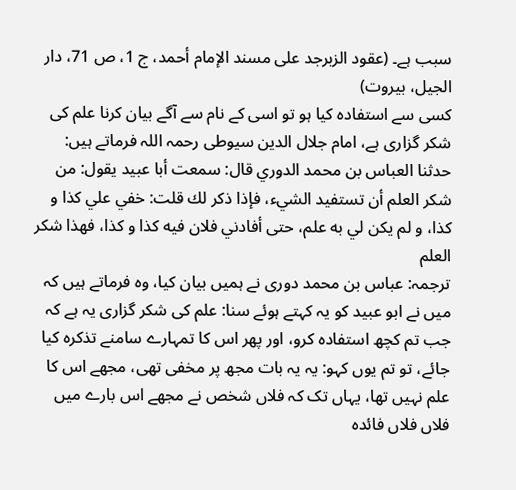سبب ہے۔ (عقود الزبرجد على مسند الإمام أحمد، ج 1، ص 71، دار الجیل، بیروت)
کسی سے استفادہ کیا ہو تو اسی کے نام سے آگے بیان کرنا علم کی شکر گزاری ہے، امام جلال الدین سیوطی رحمہ اللہ فرماتے ہیں:
حدثنا العباس بن محمد الدوري قال: سمعت أبا عبيد يقول: من شكر العلم أن تستفيد الشيء، فإذا ذكر لك قلت: خفي علي كذا و كذا، و لم يكن لي به علم، حتى أفادني فلان فيه كذا و كذا، فهذا شكر العلم
ترجمہ: عباس بن محمد دوری نے ہمیں بیان کیا، وہ فرماتے ہیں کہ میں نے ابو عبید کو یہ کہتے ہوئے سنا: علم کی شکر گزاری یہ ہے کہ جب تم کچھ استفادہ کرو، اور پھر اس کا تمہارے سامنے تذکرہ کیا جائے، تو تم یوں کہو: یہ یہ بات مجھ پر مخفی تھی، مجھے اس کا علم نہیں تھا، یہاں تک کہ فلاں شخص نے مجھے اس بارے میں فلاں فلاں فائدہ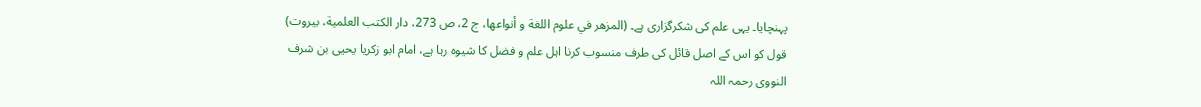پہنچایا۔ یہی علم کی شکرگزاری ہے۔ (المزهر في علوم اللغة و أنواعها، ج 2، ص 273، دار الکتب العلمیة، بیروت)
قول کو اس کے اصل قائل کی طرف منسوب کرنا اہل علم و فضل کا شیوہ رہا ہے، امام ابو زکریا یحیی بن شرف النووی رحمہ اللہ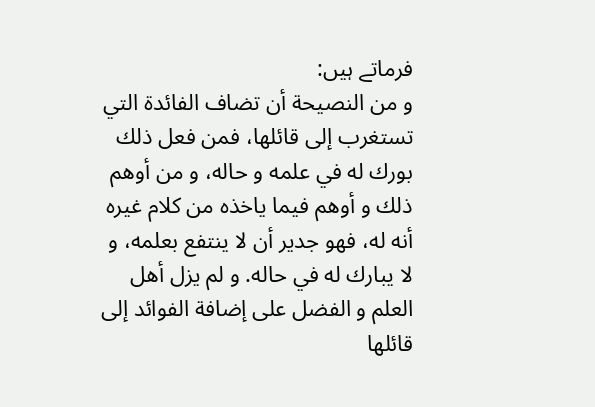فرماتے ہیں:
و من النصيحة أن تضاف الفائدة التي تستغرب إلى قائلها، فمن فعل ذلك بورك له في علمه و حاله، و من أوهم ذلك و أوهم فيما ياخذه من كلام غيره أنه له، فهو جدير أن لا ينتفع بعلمه، و لا يبارك له في حاله. و لم يزل أهل العلم و الفضل على إضافة الفوائد إلى قائلها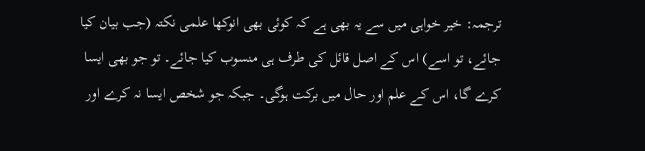ترجمہ: خیر خواہی میں سے یہ بھی ہے کہ کوئی بھی انوکھا علمی نکتہ (جب بیان کیا جائے، تو اسے) اس کے اصل قائل کی طرف ہی منسوب کیا جائے۔ تو جو بھی ایسا کرے گا، اس کے علم اور حال میں برکت ہوگی۔ جبکہ جو شخص ایسا نہ کرے اور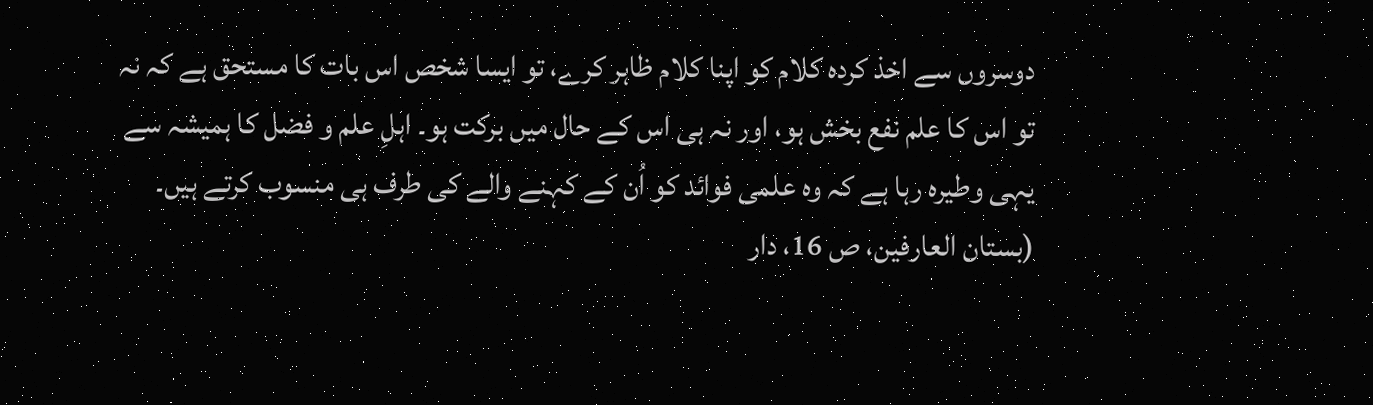دوسروں سے اخذ کردہ کلام کو اپنا کلام ظاہر کرے، تو ایسا شخص اس بات کا مستحق ہے کہ نہ تو اس کا علم نفع بخش ہو، اور نہ ہی اس کے حال میں برکت ہو۔ اہلِ علم و فضل کا ہمیشہ سے یہی وطیرہ رہا ہے کہ وہ علمی فوائد کو اُن کے کہنے والے کی طرف ہی منسوب کرتے ہیں۔ (بستان العارفین، ص 16، دار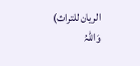الریان للتراث)
وَاللہُ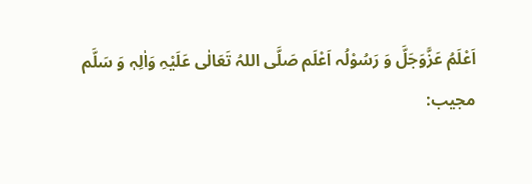اَعْلَمُ عَزَّوَجَلَّ وَ رَسُوْلُہ اَعْلَم صَلَّی اللہُ تَعَالٰی عَلَیْہِ وَاٰلِہٖ وَ سَلَّم
مجیب: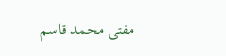مفتی محمد قاسم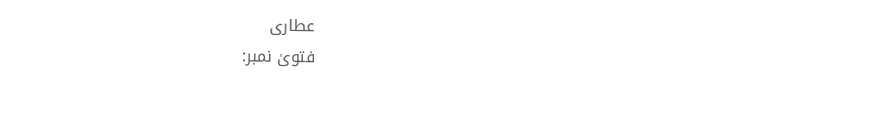عطاری
فتویٰ نمبر: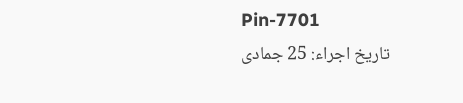Pin-7701
تاریخ اجراء: 25 جمادی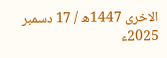الاخری 1447ھ / 17 دسمبر 2025ء